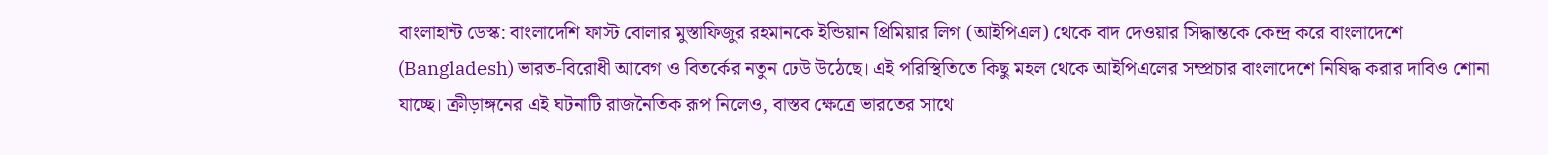বাংলাহান্ট ডেস্ক: বাংলাদেশি ফাস্ট বোলার মুস্তাফিজুর রহমানকে ইন্ডিয়ান প্রিমিয়ার লিগ (আইপিএল) থেকে বাদ দেওয়ার সিদ্ধান্তকে কেন্দ্র করে বাংলাদেশে (Bangladesh) ভারত-বিরোধী আবেগ ও বিতর্কের নতুন ঢেউ উঠেছে। এই পরিস্থিতিতে কিছু মহল থেকে আইপিএলের সম্প্রচার বাংলাদেশে নিষিদ্ধ করার দাবিও শোনা যাচ্ছে। ক্রীড়াঙ্গনের এই ঘটনাটি রাজনৈতিক রূপ নিলেও, বাস্তব ক্ষেত্রে ভারতের সাথে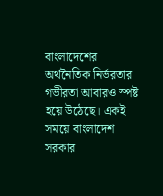বাংলাদেশের অর্থনৈতিক নির্ভরতার গভীরতা আবারও স্পষ্ট হয়ে উঠেছে। একই সময়ে বাংলাদেশ সরকার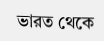ভারত থেকে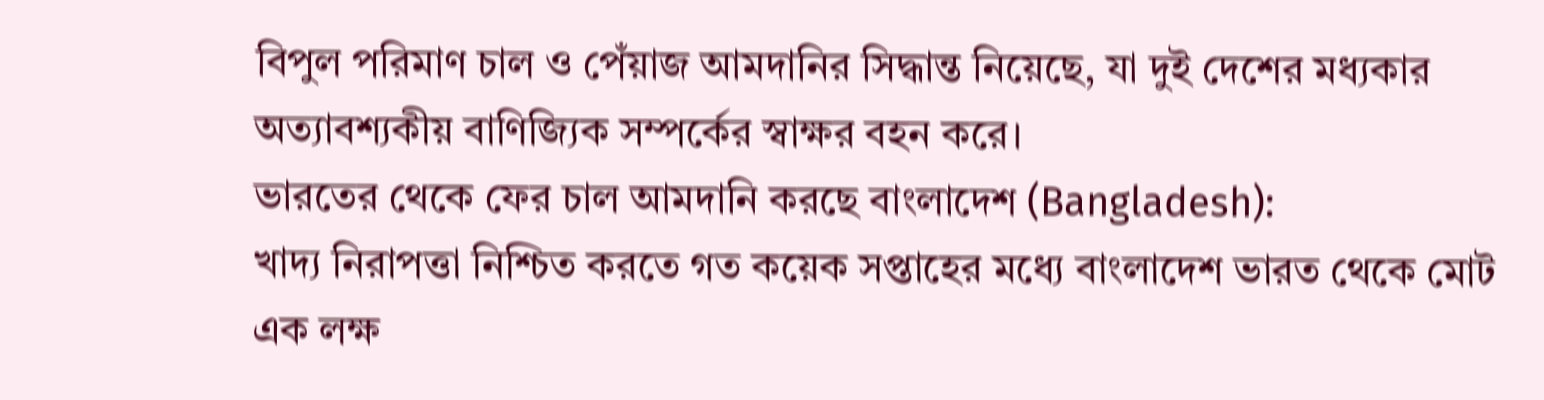বিপুল পরিমাণ চাল ও পেঁয়াজ আমদানির সিদ্ধান্ত নিয়েছে, যা দুই দেশের মধ্যকার অত্যাবশ্যকীয় বাণিজ্যিক সম্পর্কের স্বাক্ষর বহন করে।
ভারতের থেকে ফের চাল আমদানি করছে বাংলাদেশ (Bangladesh):
খাদ্য নিরাপত্তা নিশ্চিত করতে গত কয়েক সপ্তাহের মধ্যে বাংলাদেশ ভারত থেকে মোট এক লক্ষ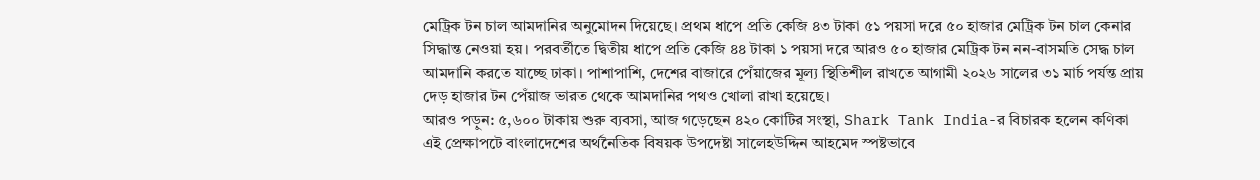মেট্রিক টন চাল আমদানির অনুমোদন দিয়েছে। প্রথম ধাপে প্রতি কেজি ৪৩ টাকা ৫১ পয়সা দরে ৫০ হাজার মেট্রিক টন চাল কেনার সিদ্ধান্ত নেওয়া হয়। পরবর্তীতে দ্বিতীয় ধাপে প্রতি কেজি ৪৪ টাকা ১ পয়সা দরে আরও ৫০ হাজার মেট্রিক টন নন-বাসমতি সেদ্ধ চাল আমদানি করতে যাচ্ছে ঢাকা। পাশাপাশি, দেশের বাজারে পেঁয়াজের মূল্য স্থিতিশীল রাখতে আগামী ২০২৬ সালের ৩১ মার্চ পর্যন্ত প্রায় দেড় হাজার টন পেঁয়াজ ভারত থেকে আমদানির পথও খোলা রাখা হয়েছে।
আরও পড়ুন: ৫,৬০০ টাকায় শুরু ব্যবসা, আজ গড়েছেন ৪২০ কোটির সংস্থা, Shark Tank India-র বিচারক হলেন কণিকা
এই প্রেক্ষাপটে বাংলাদেশের অর্থনৈতিক বিষয়ক উপদেষ্টা সালেহউদ্দিন আহমেদ স্পষ্টভাবে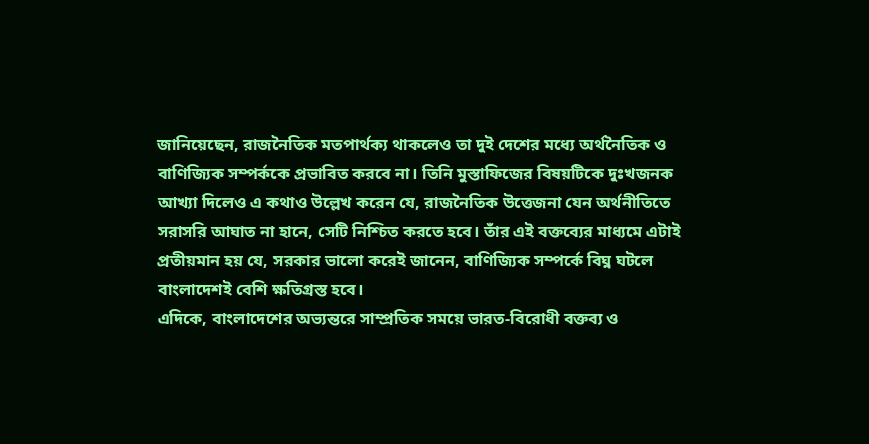জানিয়েছেন, রাজনৈতিক মতপার্থক্য থাকলেও তা দুই দেশের মধ্যে অর্থনৈতিক ও বাণিজ্যিক সম্পর্ককে প্রভাবিত করবে না। তিনি মুস্তাফিজের বিষয়টিকে দুঃখজনক আখ্যা দিলেও এ কথাও উল্লেখ করেন যে, রাজনৈতিক উত্তেজনা যেন অর্থনীতিতে সরাসরি আঘাত না হানে, সেটি নিশ্চিত করতে হবে। তাঁর এই বক্তব্যের মাধ্যমে এটাই প্রতীয়মান হয় যে, সরকার ভালো করেই জানেন, বাণিজ্যিক সম্পর্কে বিঘ্ন ঘটলে বাংলাদেশই বেশি ক্ষতিগ্রস্ত হবে।
এদিকে, বাংলাদেশের অভ্যন্তরে সাম্প্রতিক সময়ে ভারত-বিরোধী বক্তব্য ও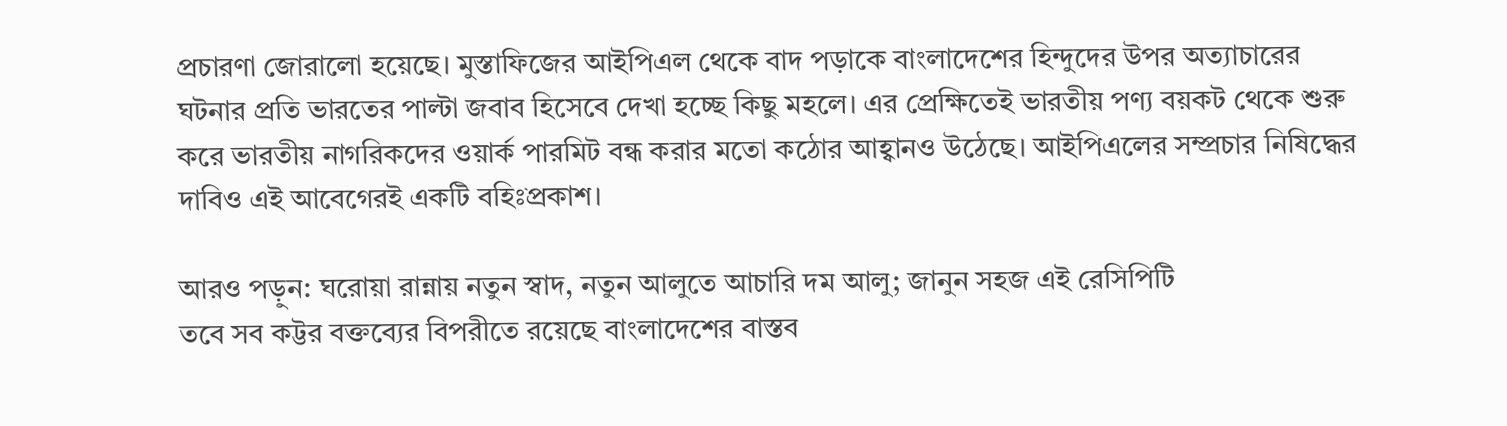প্রচারণা জোরালো হয়েছে। মুস্তাফিজের আইপিএল থেকে বাদ পড়াকে বাংলাদেশের হিন্দুদের উপর অত্যাচারের ঘটনার প্রতি ভারতের পাল্টা জবাব হিসেবে দেখা হচ্ছে কিছু মহলে। এর প্রেক্ষিতেই ভারতীয় পণ্য বয়কট থেকে শুরু করে ভারতীয় নাগরিকদের ওয়ার্ক পারমিট বন্ধ করার মতো কঠোর আহ্বানও উঠেছে। আইপিএলের সম্প্রচার নিষিদ্ধের দাবিও এই আবেগেরই একটি বহিঃপ্রকাশ।

আরও পড়ুন: ঘরোয়া রান্নায় নতুন স্বাদ, নতুন আলুতে আচারি দম আলু; জানুন সহজ এই রেসিপিটি
তবে সব কট্টর বক্তব্যের বিপরীতে রয়েছে বাংলাদেশের বাস্তব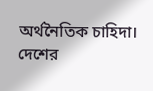অর্থনৈতিক চাহিদা। দেশের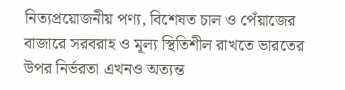নিত্যপ্রয়োজনীয় পণ্য, বিশেষত চাল ও পেঁয়াজের বাজারে সরবরাহ ও মূল্য স্থিতিশীল রাখতে ভারতের উপর নির্ভরতা এখনও অত্যন্ত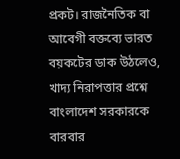প্রকট। রাজনৈতিক বা আবেগী বক্তব্যে ভারত বয়কটের ডাক উঠলেও, খাদ্য নিরাপত্তার প্রশ্নে বাংলাদেশ সরকারকে বারবার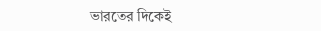ভারতের দিকেই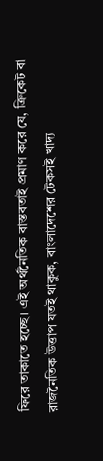ফিরে তাকাতে হচ্ছে। এই অর্থনৈতিক বাস্তবতাই প্রমাণ করে যে, ক্রিকেট বা রাজনৈতিক উত্তাপ যতই থাকুক, বাংলাদেশের টেকসই খাদ্য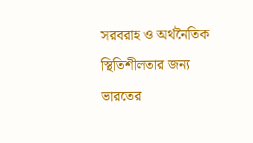সরবরাহ ও অর্থনৈতিক স্থিতিশীলতার জন্য ভারতের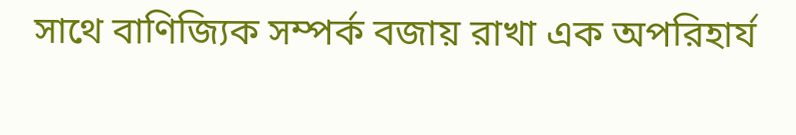সাথে বাণিজ্যিক সম্পর্ক বজায় রাখা এক অপরিহার্য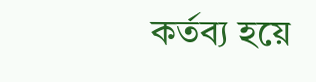কর্তব্য হয়ে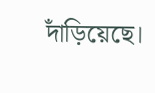দাঁড়িয়েছে।